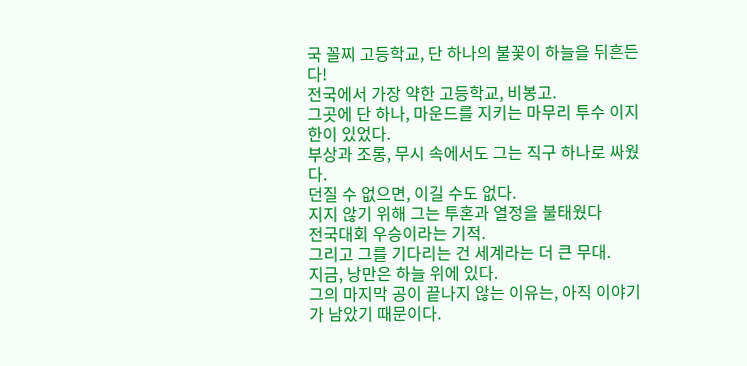국 꼴찌 고등학교, 단 하나의 불꽃이 하늘을 뒤흔든다!
전국에서 가장 약한 고등학교, 비봉고.
그곳에 단 하나, 마운드를 지키는 마무리 투수 이지한이 있었다.
부상과 조롱, 무시 속에서도 그는 직구 하나로 싸웠다.
던질 수 없으면, 이길 수도 없다.
지지 않기 위해 그는 투혼과 열정을 불태웠다
전국대회 우승이라는 기적.
그리고 그를 기다리는 건 세계라는 더 큰 무대.
지금, 낭만은 하늘 위에 있다.
그의 마지막 공이 끝나지 않는 이유는, 아직 이야기가 남았기 때문이다.